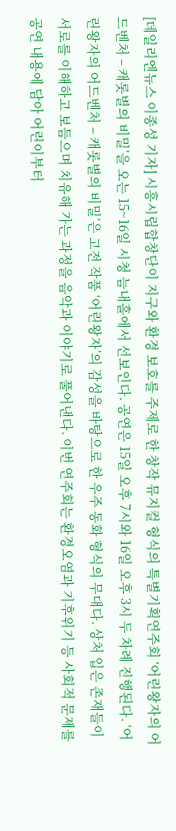[데일리엔뉴스 이종성 기자] 시흥시립합창단이 지구와 환경 보호를 주제로 한 창작 뮤지컬 형식의 특별기획연주회 ‘어린왕자의 어드벤처 – 캐롯별의 비밀’을 오는 15~16일 시청 늠내홀에서 선보인다. 공연은 15일 오후 7시와 16일 오후 3시 두 차례 진행된다. ‘어린왕자의 어드벤처 – 캐롯별의 비밀’은 고전 작품 ‘어린왕자’의 감성을 바탕으로 한 우주 동화 형식의 무대다. 상처 입은 존재들이 서로를 이해하고 보듬으며 치유해 가는 과정을 음악과 이야기로 풀어낸다. 이번 연주회는 환경오염과 기후위기 등 사회적 문제를 공연 내용에 담아 어린이부터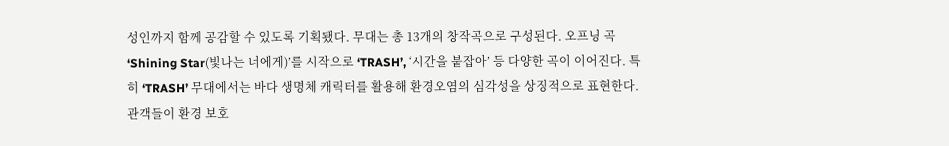성인까지 함께 공감할 수 있도록 기획됐다. 무대는 총 13개의 창작곡으로 구성된다. 오프닝 곡 ‘Shining Star(빛나는 너에게)’를 시작으로 ‘TRASH’, ‘시간을 붙잡아’ 등 다양한 곡이 이어진다. 특히 ‘TRASH’ 무대에서는 바다 생명체 캐릭터를 활용해 환경오염의 심각성을 상징적으로 표현한다. 관객들이 환경 보호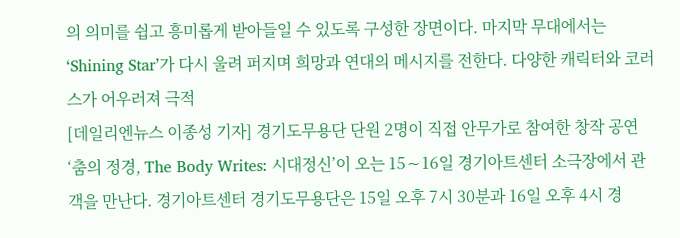의 의미를 쉽고 흥미롭게 받아들일 수 있도록 구성한 장면이다. 마지막 무대에서는 ‘Shining Star’가 다시 울려 퍼지며 희망과 연대의 메시지를 전한다. 다양한 캐릭터와 코러스가 어우러져 극적
[데일리엔뉴스 이종성 기자] 경기도무용단 단원 2명이 직접 안무가로 참여한 창작 공연 ‘춤의 정경, The Body Writes: 시대정신’이 오는 15∼16일 경기아트센터 소극장에서 관객을 만난다. 경기아트센터 경기도무용단은 15일 오후 7시 30분과 16일 오후 4시 경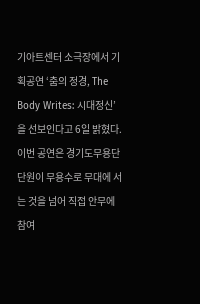기아트센터 소극장에서 기획공연 ‘춤의 정경, The Body Writes: 시대정신’을 선보인다고 6일 밝혔다. 이번 공연은 경기도무용단 단원이 무용수로 무대에 서는 것을 넘어 직접 안무에 참여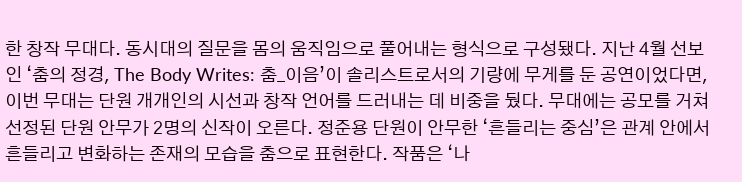한 창작 무대다. 동시대의 질문을 몸의 움직임으로 풀어내는 형식으로 구성됐다. 지난 4월 선보인 ‘춤의 정경, The Body Writes: 춤_이음’이 솔리스트로서의 기량에 무게를 둔 공연이었다면, 이번 무대는 단원 개개인의 시선과 창작 언어를 드러내는 데 비중을 뒀다. 무대에는 공모를 거쳐 선정된 단원 안무가 2명의 신작이 오른다. 정준용 단원이 안무한 ‘흔들리는 중심’은 관계 안에서 흔들리고 변화하는 존재의 모습을 춤으로 표현한다. 작품은 ‘나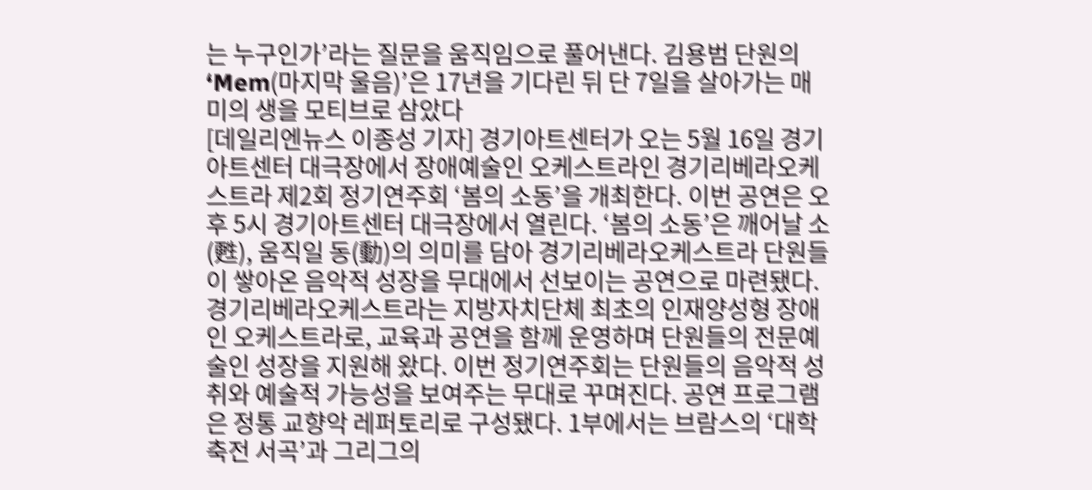는 누구인가’라는 질문을 움직임으로 풀어낸다. 김용범 단원의 ‘Mem(마지막 울음)’은 17년을 기다린 뒤 단 7일을 살아가는 매미의 생을 모티브로 삼았다
[데일리엔뉴스 이종성 기자] 경기아트센터가 오는 5월 16일 경기아트센터 대극장에서 장애예술인 오케스트라인 경기리베라오케스트라 제2회 정기연주회 ‘봄의 소동’을 개최한다. 이번 공연은 오후 5시 경기아트센터 대극장에서 열린다. ‘봄의 소동’은 깨어날 소(甦), 움직일 동(動)의 의미를 담아 경기리베라오케스트라 단원들이 쌓아온 음악적 성장을 무대에서 선보이는 공연으로 마련됐다. 경기리베라오케스트라는 지방자치단체 최초의 인재양성형 장애인 오케스트라로, 교육과 공연을 함께 운영하며 단원들의 전문예술인 성장을 지원해 왔다. 이번 정기연주회는 단원들의 음악적 성취와 예술적 가능성을 보여주는 무대로 꾸며진다. 공연 프로그램은 정통 교향악 레퍼토리로 구성됐다. 1부에서는 브람스의 ‘대학축전 서곡’과 그리그의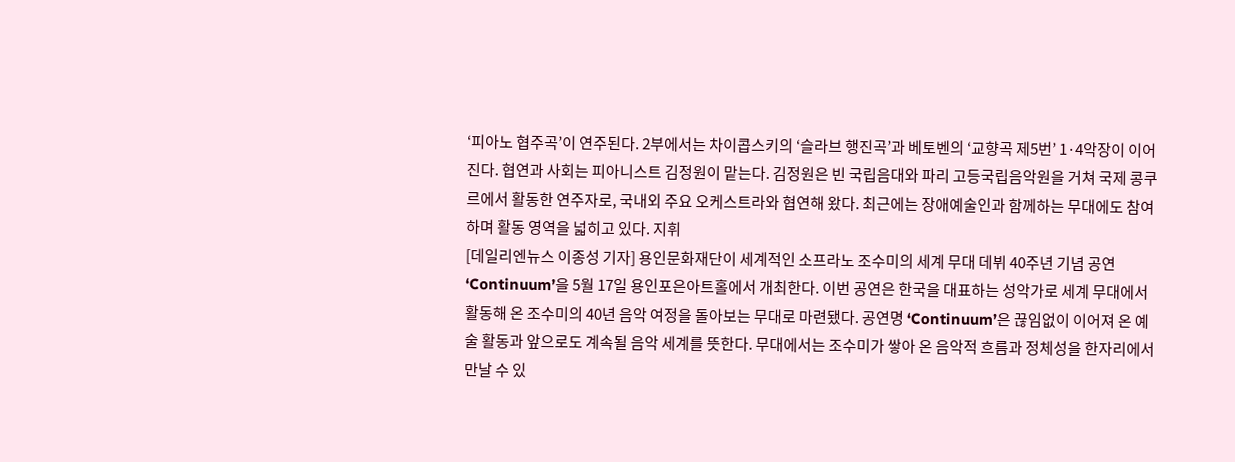‘피아노 협주곡’이 연주된다. 2부에서는 차이콥스키의 ‘슬라브 행진곡’과 베토벤의 ‘교향곡 제5번’ 1·4악장이 이어진다. 협연과 사회는 피아니스트 김정원이 맡는다. 김정원은 빈 국립음대와 파리 고등국립음악원을 거쳐 국제 콩쿠르에서 활동한 연주자로, 국내외 주요 오케스트라와 협연해 왔다. 최근에는 장애예술인과 함께하는 무대에도 참여하며 활동 영역을 넓히고 있다. 지휘
[데일리엔뉴스 이종성 기자] 용인문화재단이 세계적인 소프라노 조수미의 세계 무대 데뷔 40주년 기념 공연 ‘Continuum’을 5월 17일 용인포은아트홀에서 개최한다. 이번 공연은 한국을 대표하는 성악가로 세계 무대에서 활동해 온 조수미의 40년 음악 여정을 돌아보는 무대로 마련됐다. 공연명 ‘Continuum’은 끊임없이 이어져 온 예술 활동과 앞으로도 계속될 음악 세계를 뜻한다. 무대에서는 조수미가 쌓아 온 음악적 흐름과 정체성을 한자리에서 만날 수 있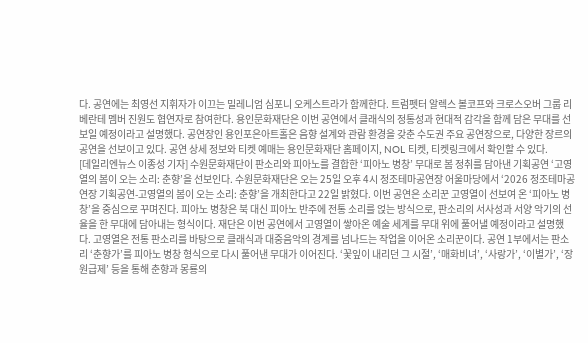다. 공연에는 최영선 지휘자가 이끄는 밀레니엄 심포니 오케스트라가 함께한다. 트럼펫터 알렉스 볼코프와 크로스오버 그룹 리베란테 멤버 진원도 협연자로 참여한다. 용인문화재단은 이번 공연에서 클래식의 정통성과 현대적 감각을 함께 담은 무대를 선보일 예정이라고 설명했다. 공연장인 용인포은아트홀은 음향 설계와 관람 환경을 갖춘 수도권 주요 공연장으로, 다양한 장르의 공연을 선보이고 있다. 공연 상세 정보와 티켓 예매는 용인문화재단 홈페이지, NOL 티켓, 티켓링크에서 확인할 수 있다.
[데일리엔뉴스 이종성 기자] 수원문화재단이 판소리와 피아노를 결합한 ‘피아노 병창’ 무대로 봄 정취를 담아낸 기획공연 ‘고영열의 봄이 오는 소리: 춘향’을 선보인다. 수원문화재단은 오는 25일 오후 4시 정조테마공연장 어울마당에서 ‘2026 정조테마공연장 기획공연-고영열의 봄이 오는 소리: 춘향’을 개최한다고 22일 밝혔다. 이번 공연은 소리꾼 고영열이 선보여 온 ‘피아노 병창’을 중심으로 꾸며진다. 피아노 병창은 북 대신 피아노 반주에 전통 소리를 얹는 방식으로, 판소리의 서사성과 서양 악기의 선율을 한 무대에 담아내는 형식이다. 재단은 이번 공연에서 고영열이 쌓아온 예술 세계를 무대 위에 풀어낼 예정이라고 설명했다. 고영열은 전통 판소리를 바탕으로 클래식과 대중음악의 경계를 넘나드는 작업을 이어온 소리꾼이다. 공연 1부에서는 판소리 ‘춘향가’를 피아노 병창 형식으로 다시 풀어낸 무대가 이어진다. ‘꽃잎이 내리던 그 시절’, ‘매화비녀’, ‘사랑가’, ‘이별가’, ‘장원급제’ 등을 통해 춘향과 몽룡의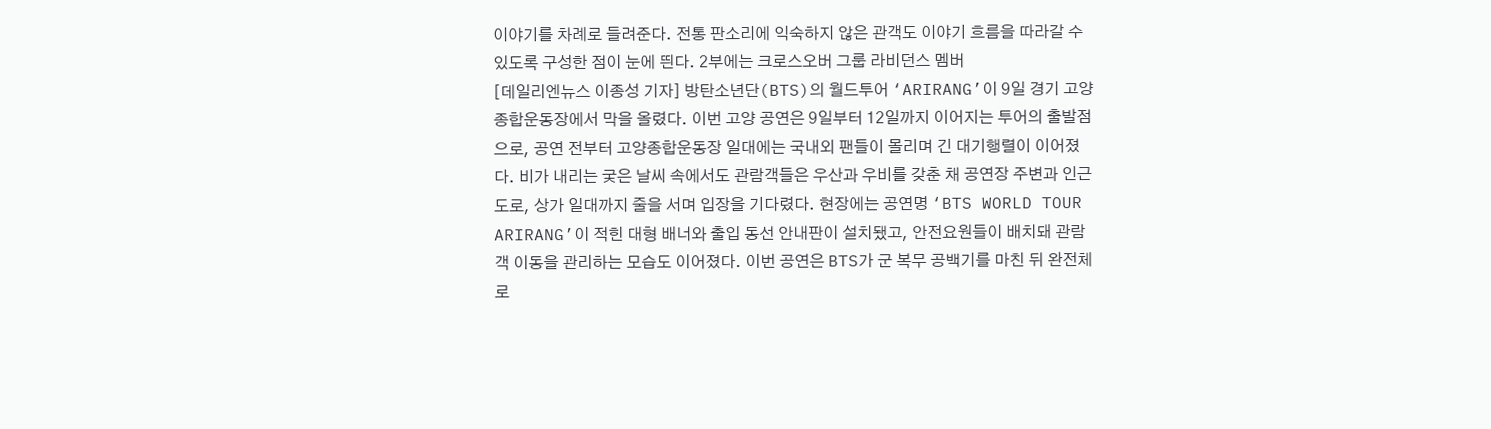이야기를 차례로 들려준다. 전통 판소리에 익숙하지 않은 관객도 이야기 흐름을 따라갈 수 있도록 구성한 점이 눈에 띈다. 2부에는 크로스오버 그룹 라비던스 멤버
[데일리엔뉴스 이종성 기자] 방탄소년단(BTS)의 월드투어 ‘ARIRANG’이 9일 경기 고양종합운동장에서 막을 올렸다. 이번 고양 공연은 9일부터 12일까지 이어지는 투어의 출발점으로, 공연 전부터 고양종합운동장 일대에는 국내외 팬들이 몰리며 긴 대기행렬이 이어졌다. 비가 내리는 궂은 날씨 속에서도 관람객들은 우산과 우비를 갖춘 채 공연장 주변과 인근 도로, 상가 일대까지 줄을 서며 입장을 기다렸다. 현장에는 공연명 ‘BTS WORLD TOUR ARIRANG’이 적힌 대형 배너와 출입 동선 안내판이 설치됐고, 안전요원들이 배치돼 관람객 이동을 관리하는 모습도 이어졌다. 이번 공연은 BTS가 군 복무 공백기를 마친 뒤 완전체로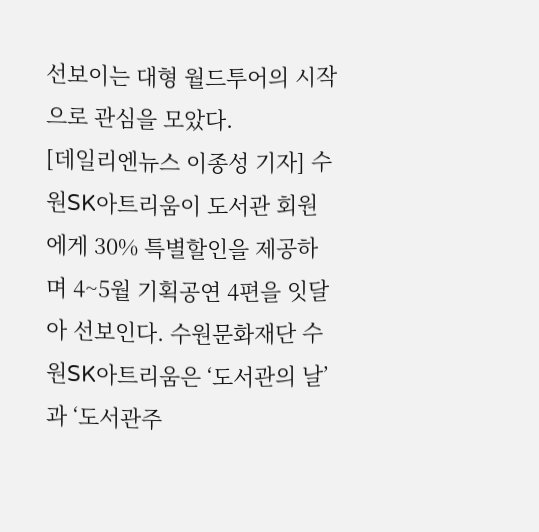선보이는 대형 월드투어의 시작으로 관심을 모았다.
[데일리엔뉴스 이종성 기자] 수원SK아트리움이 도서관 회원에게 30% 특별할인을 제공하며 4~5월 기획공연 4편을 잇달아 선보인다. 수원문화재단 수원SK아트리움은 ‘도서관의 날’과 ‘도서관주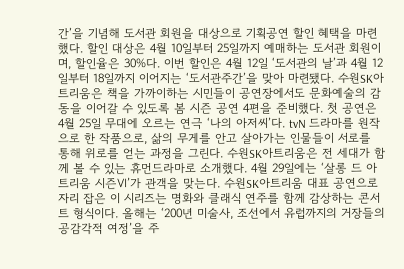간’을 기념해 도서관 회원을 대상으로 기획공연 할인 혜택을 마련했다. 할인 대상은 4월 10일부터 25일까지 예매하는 도서관 회원이며, 할인율은 30%다. 이번 할인은 4월 12일 ‘도서관의 날’과 4월 12일부터 18일까지 이어지는 ‘도서관주간’을 맞아 마련됐다. 수원SK아트리움은 책을 가까이하는 시민들이 공연장에서도 문화예술의 감동을 이어갈 수 있도록 봄 시즌 공연 4편을 준비했다. 첫 공연은 4월 25일 무대에 오르는 연극 ‘나의 아저씨’다. tvN 드라마를 원작으로 한 작품으로, 삶의 무게를 안고 살아가는 인물들이 서로를 통해 위로를 얻는 과정을 그린다. 수원SK아트리움은 전 세대가 함께 볼 수 있는 휴먼드라마로 소개했다. 4월 29일에는 ‘살롱 드 아트리움 시즌Ⅵ’가 관객을 맞는다. 수원SK아트리움 대표 공연으로 자리 잡은 이 시리즈는 명화와 클래식 연주를 함께 감상하는 콘서트 형식이다. 올해는 ‘200년 미술사, 조선에서 유럽까지의 거장들의 공감각적 여정’을 주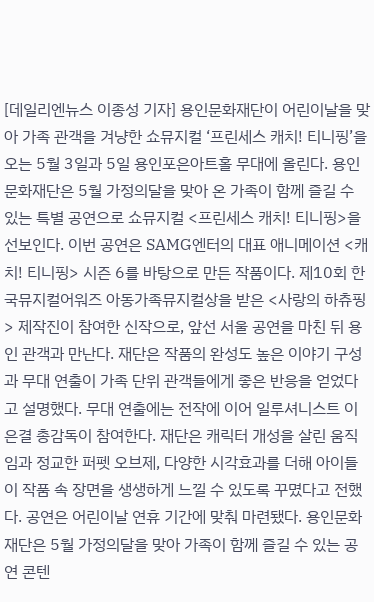[데일리엔뉴스 이종성 기자] 용인문화재단이 어린이날을 맞아 가족 관객을 겨냥한 쇼뮤지컬 ‘프린세스 캐치! 티니핑’을 오는 5월 3일과 5일 용인포은아트홀 무대에 올린다. 용인문화재단은 5월 가정의달을 맞아 온 가족이 함께 즐길 수 있는 특별 공연으로 쇼뮤지컬 <프린세스 캐치! 티니핑>을 선보인다. 이번 공연은 SAMG엔터의 대표 애니메이션 <캐치! 티니핑> 시즌 6를 바탕으로 만든 작품이다. 제10회 한국뮤지컬어워즈 아동가족뮤지컬상을 받은 <사랑의 하츄핑> 제작진이 참여한 신작으로, 앞선 서울 공연을 마친 뒤 용인 관객과 만난다. 재단은 작품의 완성도 높은 이야기 구성과 무대 연출이 가족 단위 관객들에게 좋은 반응을 얻었다고 설명했다. 무대 연출에는 전작에 이어 일루셔니스트 이은결 총감독이 참여한다. 재단은 캐릭터 개성을 살린 움직임과 정교한 퍼펫 오브제, 다양한 시각효과를 더해 아이들이 작품 속 장면을 생생하게 느낄 수 있도록 꾸몄다고 전했다. 공연은 어린이날 연휴 기간에 맞춰 마련됐다. 용인문화재단은 5월 가정의달을 맞아 가족이 함께 즐길 수 있는 공연 콘텐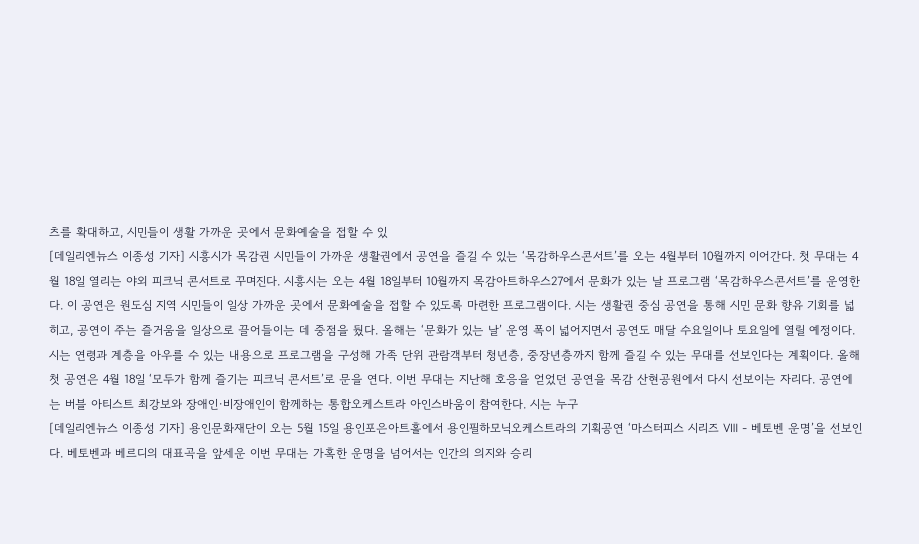츠를 확대하고, 시민들이 생활 가까운 곳에서 문화예술을 접할 수 있
[데일리엔뉴스 이종성 기자] 시흥시가 목감권 시민들이 가까운 생활권에서 공연을 즐길 수 있는 ‘목감하우스콘서트’를 오는 4월부터 10월까지 이어간다. 첫 무대는 4월 18일 열리는 야외 피크닉 콘서트로 꾸며진다. 시흥시는 오는 4월 18일부터 10월까지 목감아트하우스27에서 문화가 있는 날 프로그램 ‘목감하우스콘서트’를 운영한다. 이 공연은 원도심 지역 시민들이 일상 가까운 곳에서 문화예술을 접할 수 있도록 마련한 프로그램이다. 시는 생활권 중심 공연을 통해 시민 문화 향유 기회를 넓히고, 공연이 주는 즐거움을 일상으로 끌어들이는 데 중점을 뒀다. 올해는 ‘문화가 있는 날’ 운영 폭이 넓어지면서 공연도 매달 수요일이나 토요일에 열릴 예정이다. 시는 연령과 계층을 아우를 수 있는 내용으로 프로그램을 구성해 가족 단위 관람객부터 청년층, 중장년층까지 함께 즐길 수 있는 무대를 선보인다는 계획이다. 올해 첫 공연은 4월 18일 ‘모두가 함께 즐기는 피크닉 콘서트’로 문을 연다. 이번 무대는 지난해 호응을 얻었던 공연을 목감 산현공원에서 다시 선보이는 자리다. 공연에는 버블 아티스트 최강보와 장애인·비장애인이 함께하는 통합오케스트라 아인스바움이 참여한다. 시는 누구
[데일리엔뉴스 이종성 기자] 용인문화재단이 오는 5월 15일 용인포은아트홀에서 용인필하모닉오케스트라의 기획공연 ‘마스터피스 시리즈 Ⅷ - 베토벤 운명’을 선보인다. 베토벤과 베르디의 대표곡을 앞세운 이번 무대는 가혹한 운명을 넘어서는 인간의 의지와 승리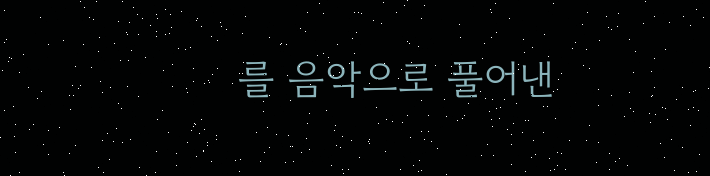를 음악으로 풀어낸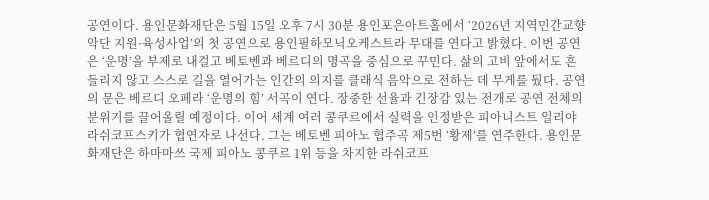공연이다. 용인문화재단은 5월 15일 오후 7시 30분 용인포은아트홀에서 ‘2026년 지역민간교향악단 지원·육성사업’의 첫 공연으로 용인필하모닉오케스트라 무대를 연다고 밝혔다. 이번 공연은 ‘운명’을 부제로 내걸고 베토벤과 베르디의 명곡을 중심으로 꾸민다. 삶의 고비 앞에서도 흔들리지 않고 스스로 길을 열어가는 인간의 의지를 클래식 음악으로 전하는 데 무게를 뒀다. 공연의 문은 베르디 오페라 ‘운명의 힘’ 서곡이 연다. 장중한 선율과 긴장감 있는 전개로 공연 전체의 분위기를 끌어올릴 예정이다. 이어 세계 여러 콩쿠르에서 실력을 인정받은 피아니스트 일리야 라쉬코프스키가 협연자로 나선다. 그는 베토벤 피아노 협주곡 제5번 ‘황제’를 연주한다. 용인문화재단은 하마마쓰 국제 피아노 콩쿠르 1위 등을 차지한 라쉬코프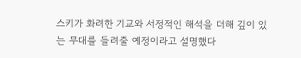스키가 화려한 기교와 서정적인 해석을 더해 깊이 있는 무대를 들려줄 예정이라고 설명했다